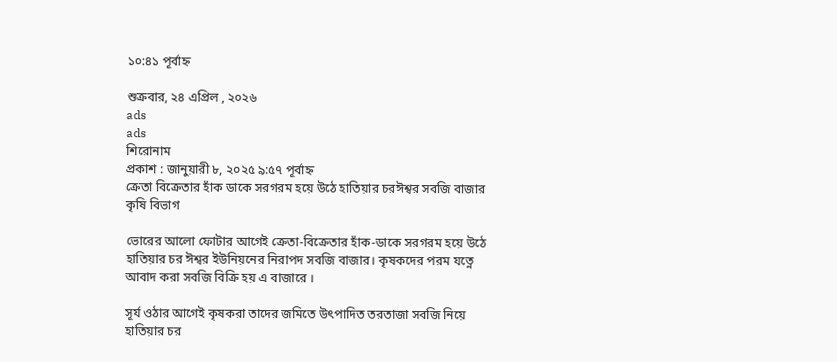১০:৪১ পূর্বাহ্ন

শুক্রবার, ২৪ এপ্রিল , ২০২৬
ads
ads
শিরোনাম
প্রকাশ : জানুয়ারী ৮, ২০২৫ ৯:৫৭ পূর্বাহ্ন
ক্রেতা বিক্রেতার হাঁক ডাকে সরগরম হয়ে উঠে হাতিয়ার চরঈশ্বর সবজি বাজার
কৃষি বিভাগ

ভোরের আলো ফোটার আগেই ক্রেতা-বিক্রেতার হাঁক-ডাকে সরগরম হয়ে উঠে হাতিয়ার চর ঈশ্বর ইউনিয়নের নিরাপদ সবজি বাজার। কৃষকদের পরম যত্নে আবাদ করা সবজি বিক্রি হয় এ বাজারে ।

সূর্য ওঠার আগেই কৃষকরা তাদের জমিতে উৎপাদিত তরতাজা সবজি নিয়ে হাতিয়ার চর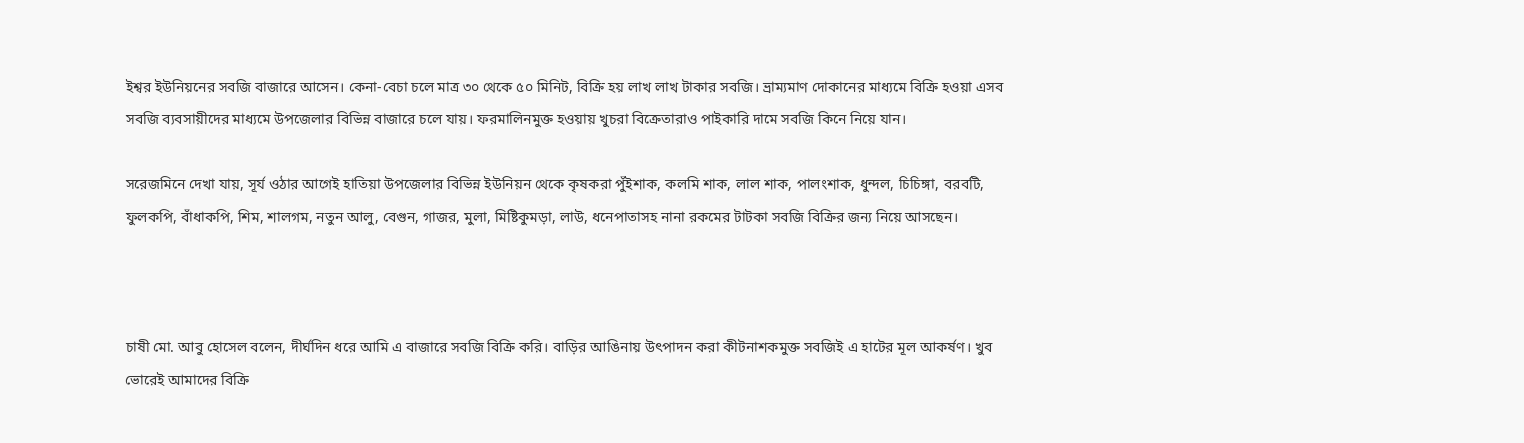ইশ্বর ইউনিয়নের সবজি বাজারে আসেন। কেনা-বেচা চলে মাত্র ৩০ থেকে ৫০ মিনিট, বিক্রি হয় লাখ লাখ টাকার সবজি। ভ্রাম্যমাণ দোকানের মাধ্যমে বিক্রি হওয়া এসব সবজি ব্যবসায়ীদের মাধ্যমে উপজেলার বিভিন্ন বাজারে চলে যায়। ফরমালিনমুক্ত হওয়ায় খুচরা বিক্রেতারাও পাইকারি দামে সবজি কিনে নিয়ে যান।

সরেজমিনে দেখা যায়, সূর্য ওঠার আগেই হাতিয়া উপজেলার বিভিন্ন ইউনিয়ন থেকে কৃষকরা পুঁইশাক, কলমি শাক, লাল শাক, পালংশাক, ধুন্দল, চিচিঙ্গা, বরবটি, ফুলকপি, বাঁধাকপি, শিম, শালগম, নতুন আলু, বেগুন, গাজর, মুলা, মিষ্টিকুমড়া, লাউ, ধনেপাতাসহ নানা রকমের টাটকা সবজি বিক্রির জন্য নিয়ে আসছেন।



চাষী মো. আবু হোসেল বলেন, দীর্ঘদিন ধরে আমি এ বাজারে সবজি বিক্রি করি। বাড়ির আঙিনায় উৎপাদন করা কীটনাশকমুক্ত সবজিই এ হাটের মূল আকর্ষণ। খুব ভোরেই আমাদের বিক্রি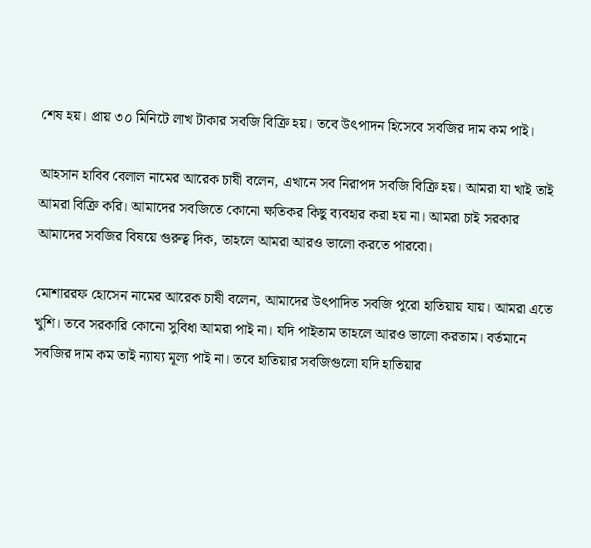শেষ হয়। প্রায় ৩০ মিনিটে লাখ টাকার সবজি বিক্রি হয়। তবে উৎপাদন হিসেবে সবজির দাম কম পাই।

আহসান হাবিব বেলাল নামের আরেক চাষী বলেন, এখানে সব নিরাপদ সবজি বিক্রি হয়। আমরা যা খাই তাই আমরা বিক্রি করি। আমাদের সবজিতে কোনো ক্ষতিকর কিছু ব্যবহার করা হয় না। আমরা চাই সরকার আমাদের সবজির বিষয়ে গুরুত্ব দিক, তাহলে আমরা আরও ভালো করতে পারবো।

মোশাররফ হোসেন নামের আরেক চাষী বলেন, আমাদের উৎপাদিত সবজি পুরো হাতিয়ায় যায়। আমরা এতে খুশি। তবে সরকারি কোনো সুবিধা আমরা পাই না। যদি পাইতাম তাহলে আরও ভালো করতাম। বর্তমানে সবজির দাম কম তাই ন্যায্য মূল্য পাই না। তবে হাতিয়ার সবজিগুলো যদি হাতিয়ার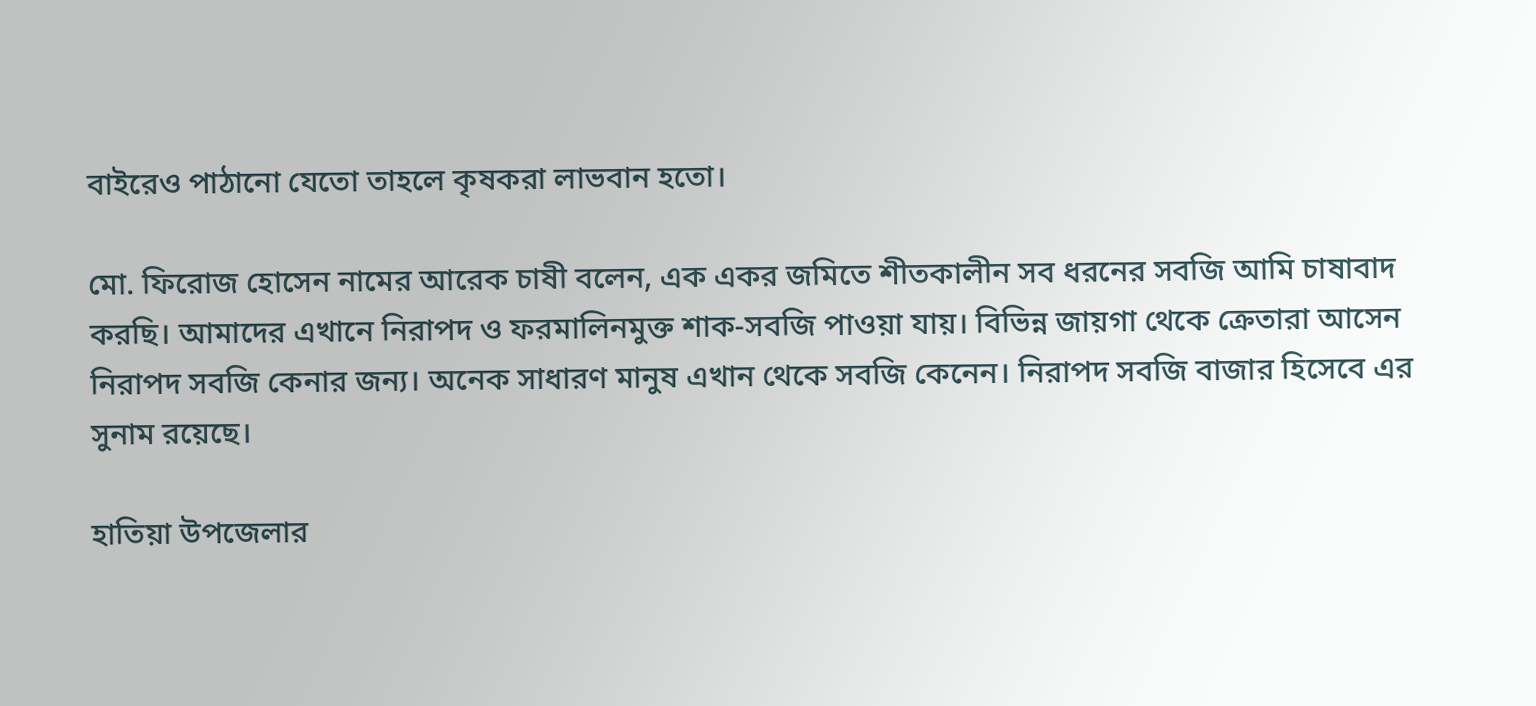বাইরেও পাঠানো যেতো তাহলে কৃষকরা লাভবান হতো।

মো. ফিরোজ হোসেন নামের আরেক চাষী বলেন, এক একর জমিতে শীতকালীন সব ধরনের সবজি আমি চাষাবাদ করছি। আমাদের এখানে নিরাপদ ও ফরমালিনমুক্ত শাক-সবজি পাওয়া যায়। বিভিন্ন জায়গা থেকে ক্রেতারা আসেন নিরাপদ সবজি কেনার জন্য। অনেক সাধারণ মানুষ এখান থেকে সবজি কেনেন। নিরাপদ সবজি বাজার হিসেবে এর সুনাম রয়েছে।

হাতিয়া উপজেলার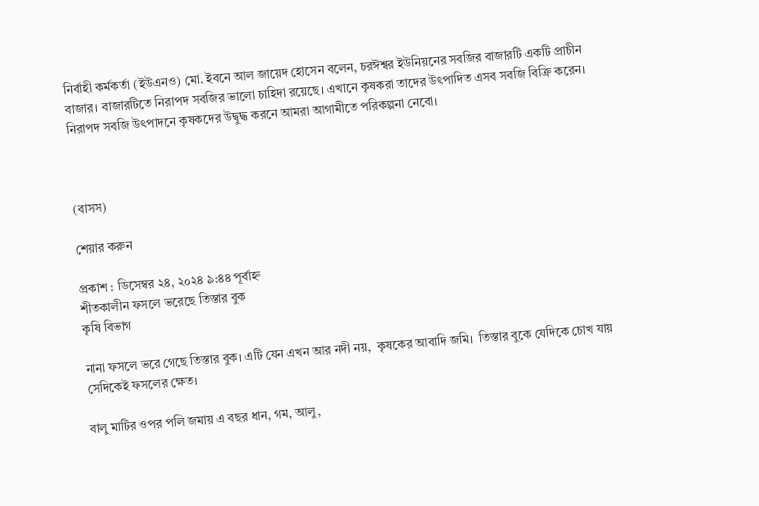নির্বাহী কর্মকর্তা (ইউএনও) মো. ইবনে আল জায়েদ হোসেন বলেন, চরঈশ্বর ইউনিয়নের সবজির বাজারটি একটি প্রাচীন বাজার। বাজারটিতে নিরাপদ সবজির ভালো চাহিদা রয়েছে। এখানে কৃষকরা তাদের উৎপাদিত এসব সবজি বিক্রি করেন। নিরাপদ সবজি উৎপাদনে কৃষকদের উদ্বুদ্ধ করনে আমরা আগামীতে পরিকল্পনা নেবো।



(বাসস)

শেয়ার করুন

প্রকাশ : ডিসেম্বর ২৪, ২০২৪ ৯:৪৪ পূর্বাহ্ন
শীতকালীন ফসলে ভরেছে তিস্তার বুক
কৃষি বিভাগ

নানা ফসলে ভরে গেছে তিস্তার বুক। এটি যেন এখন আর নদী নয়,  কৃষকের আবাদি জমি।  তিস্তার বুকে যেদিকে চোখ যায় সেদিকেই ফসলের ক্ষেত।

বালু মাটির ওপর পলি জমায় এ বছর ধান, গম, আলু,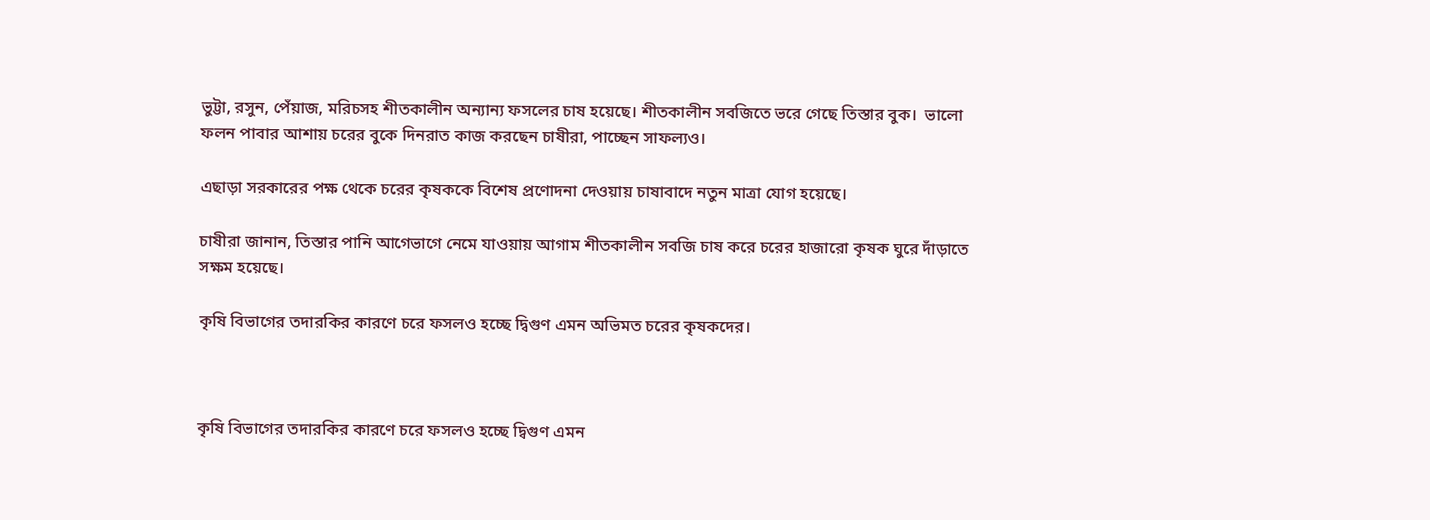ভুট্টা, রসুন, পেঁয়াজ, মরিচসহ শীতকালীন অন্যান্য ফসলের চাষ হয়েছে। শীতকালীন সবজিতে ভরে গেছে তিস্তার বুক।  ভালো ফলন পাবার আশায় চরের বুকে দিনরাত কাজ করছেন চাষীরা, পাচ্ছেন সাফল্যও।

এছাড়া সরকারের পক্ষ থেকে চরের কৃষককে বিশেষ প্রণোদনা দেওয়ায় চাষাবাদে নতুন মাত্রা যোগ হয়েছে।

চাষীরা জানান, তিস্তার পানি আগেভাগে নেমে যাওয়ায় আগাম শীতকালীন সবজি চাষ করে চরের হাজারো কৃষক ঘুরে দাঁড়াতে সক্ষম হয়েছে।

কৃষি বিভাগের তদারকির কারণে চরে ফসলও হচ্ছে দ্বিগুণ এমন অভিমত চরের কৃষকদের।



কৃষি বিভাগের তদারকির কারণে চরে ফসলও হচ্ছে দ্বিগুণ এমন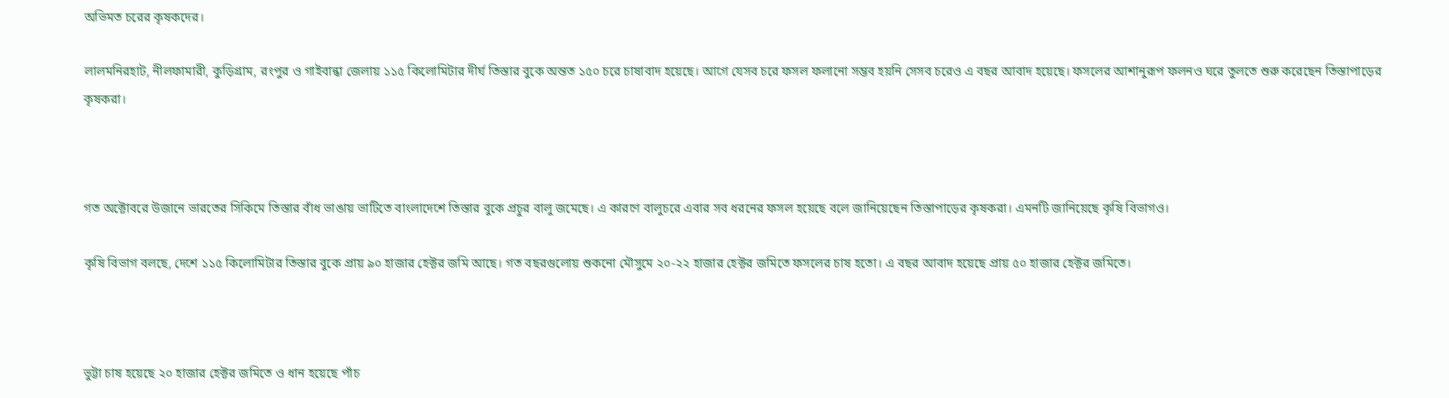অভিমত চরের কৃষকদের।

লালমনিরহাট, নীলফামারী, কুড়িগ্রাম, রংপুর ও গাইবান্ধা জেলায় ১১৫ কিলোমিটার দীর্ঘ তিস্তার বুকে অন্তত ১৫০ চরে চাষাবাদ হয়েছে। আগে যেসব চরে ফসল ফলানো সম্ভব হয়নি সেসব চরেও এ বছর আবাদ হয়েছে। ফসলের আশানুরূপ ফলনও ঘরে তুলতে শুরু করেছেন তিস্তাপাড়ের কৃষকরা।



গত অক্টোবরে উজানে ভারতের সিকিমে তিস্তার বাঁধ ভাঙায় ভাটিতে বাংলাদেশে তিস্তার বুকে প্রচুর বালু জমেছে। এ কারণে বালুচরে এবার সব ধরনের ফসল হয়েছে বলে জানিয়েছেন তিস্তাপাড়ের কৃষকরা। এমনটি জানিয়েছে কৃষি বিভাগও।

কৃষি বিভাগ বলছে, দেশে ১১৫ কিলোমিটার তিস্তার বুকে প্রায় ৯০ হাজার হেক্টর জমি আছে। গত বছরগুলোয় শুকনো মৌসুমে ২০-২২ হাজার হেক্টর জমিতে ফসলের চাষ হতো। এ বছর আবাদ হয়েছে প্রায় ৫০ হাজার হেক্টর জমিতে।



ভুট্টা চাষ হয়েছে ২০ হাজার হেক্টর জমিতে ও ধান হয়েছে পাঁচ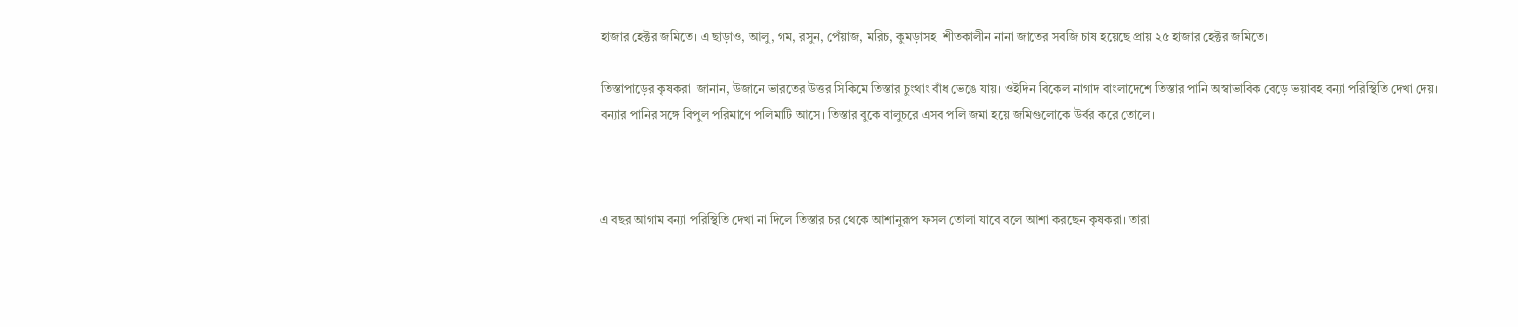হাজার হেক্টর জমিতে। এ ছাড়াও, আলু, গম, রসুন, পেঁয়াজ, মরিচ, কুমড়াসহ  শীতকালীন নানা জাতের সবজি চাষ হয়েছে প্রায় ২৫ হাজার হেক্টর জমিতে।

তিস্তাপাড়ের কৃষকরা  জানান, উজানে ভারতের উত্তর সিকিমে তিস্তার চুংথাং বাঁধ ভেঙে যায়। ওইদিন বিকেল নাগাদ বাংলাদেশে তিস্তার পানি অস্বাভাবিক বেড়ে ভয়াবহ বন্যা পরিস্থিতি দেখা দেয়। বন্যার পানির সঙ্গে বিপুল পরিমাণে পলিমাটি আসে। তিস্তার বুকে বালুচরে এসব পলি জমা হয়ে জমিগুলোকে উর্বর করে তোলে।



এ বছর আগাম বন্যা পরিস্থিতি দেখা না দিলে তিস্তার চর থেকে আশানুরূপ ফসল তোলা যাবে বলে আশা করছেন কৃষকরা। তারা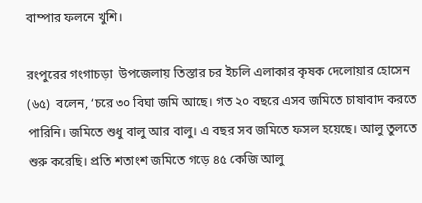বাম্পার ফলনে খুশি।

রংপুরের গংগাচড়া  উপজেলায় তিস্তার চর ইচলি এলাকার কৃষক দেলোয়ার হোসেন (৬৫)  বলেন, ‘চরে ৩০ বিঘা জমি আছে। গত ২০ বছরে এসব জমিতে চাষাবাদ করতে পারিনি। জমিতে শুধু বালু আর বালু। এ বছর সব জমিতে ফসল হয়েছে। আলু তুলতে শুরু করেছি। প্রতি শতাংশ জমিতে গড়ে ৪৫ কেজি আলু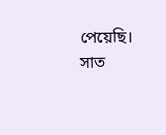পেয়েছি। সাত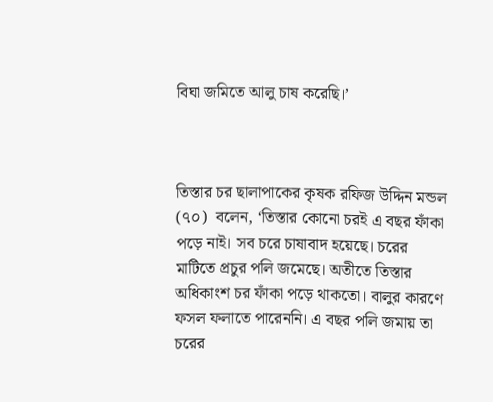বিঘা জমিতে আলু চাষ করেছি।’



তিস্তার চর ছালাপাকের কৃষক রফিজ উদ্দিন মন্ডল (৭০)  বলেন, ‘তিস্তার কোনো চরই এ বছর ফাঁকা পড়ে নাই। সব চরে চাষাবাদ হয়েছে। চরের মাটিতে প্রচুর পলি জমেছে। অতীতে তিস্তার অধিকাংশ চর ফাঁকা পড়ে থাকতো। বালুর কারণে ফসল ফলাতে পারেননি। এ বছর পলি জমায় তা চরের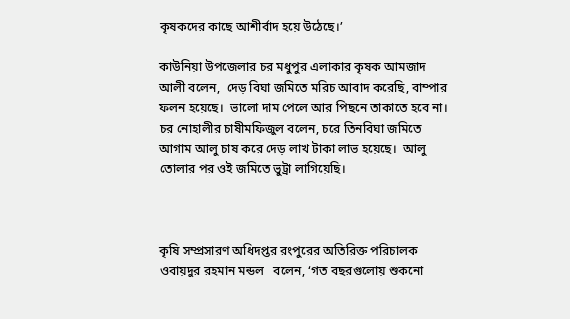কৃষকদের কাছে আশীর্বাদ হয়ে উঠেছে।’

কাউনিয়া উপজেলার চর মধুপুর এলাকার কৃষক আমজাদ আলী বলেন,  দেড় বিঘা জমিতে মরিচ আবাদ করেছি, বাম্পার ফলন হয়েছে।  ভালো দাম পেলে আর পিছনে তাকাতে হবে না। চর নোহালীর চাষীমফিজুল বলেন, চরে তিনবিঘা জমিতে আগাম আলু চাষ করে দেড় লাখ টাকা লাভ হয়েছে।  আলু তোলার পর ওই জমিতে ভুট্রা লাগিয়েছি।



কৃষি সম্প্রসারণ অধিদপ্তর রংপুরের অতিরিক্ত পরিচালক ওবায়দুর রহমান মন্ডল   বলেন, ‘গত বছরগুলোয় শুকনো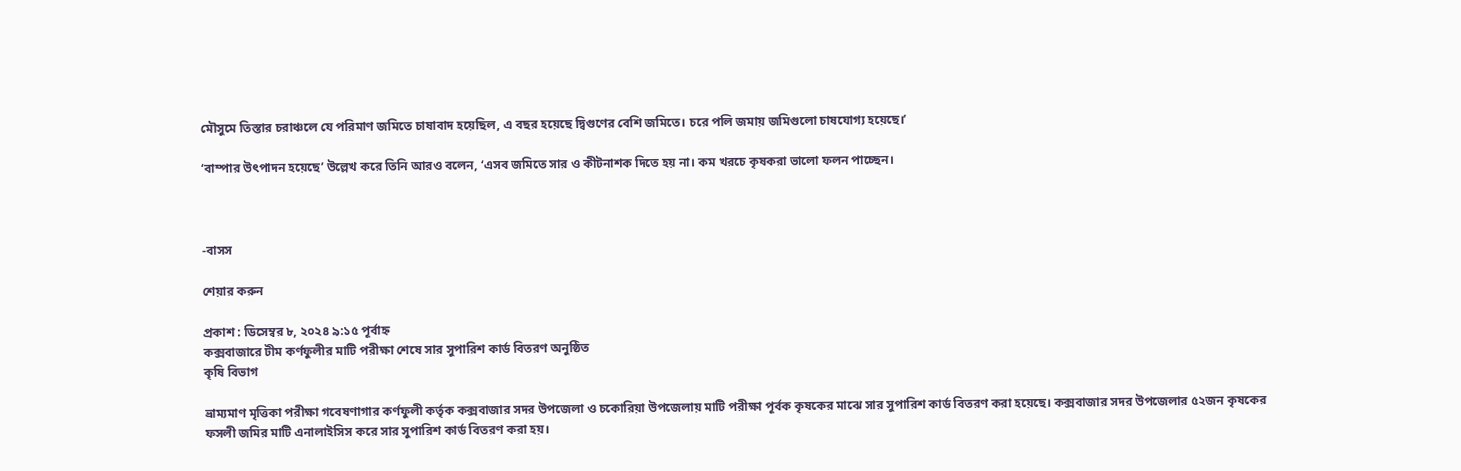মৌসুমে তিস্তার চরাঞ্চলে যে পরিমাণ জমিতে চাষাবাদ হয়েছিল, এ বছর হয়েছে দ্বিগুণের বেশি জমিতে। চরে পলি জমায় জমিগুলো চাষযোগ্য হয়েছে।’

‘বাম্পার উৎপাদন হয়েছে’ উল্লেখ করে তিনি আরও বলেন, ‘এসব জমিতে সার ও কীটনাশক দিতে হয় না। কম খরচে কৃষকরা ভালো ফলন পাচ্ছেন।



-বাসস

শেয়ার করুন

প্রকাশ : ডিসেম্বর ৮, ২০২৪ ৯:১৫ পূর্বাহ্ন
কক্সবাজারে টীম কর্ণফুলীর মাটি পরীক্ষা শেষে সার সুপারিশ কার্ড বিতরণ অনুষ্ঠিত
কৃষি বিভাগ

ভ্রাম্যমাণ মৃত্তিকা পরীক্ষা গবেষণাগার কর্ণফুলী কর্তৃক কক্সবাজার সদর উপজেলা ও চকোরিয়া উপজেলায় মাটি পরীক্ষা পূর্বক কৃষকের মাঝে সার সুপারিশ কার্ড বিতরণ করা হয়েছে। কক্সবাজার সদর উপজেলার ৫২জন কৃষকের ফসলী জমির মাটি এনালাইসিস করে সার সুপারিশ কার্ড বিতরণ করা হয়।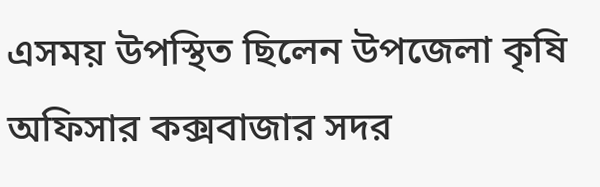এসময় উপস্থিত ছিলেন উপজেলা কৃষি অফিসার কক্সবাজার সদর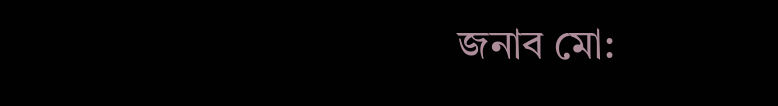জনাব মো: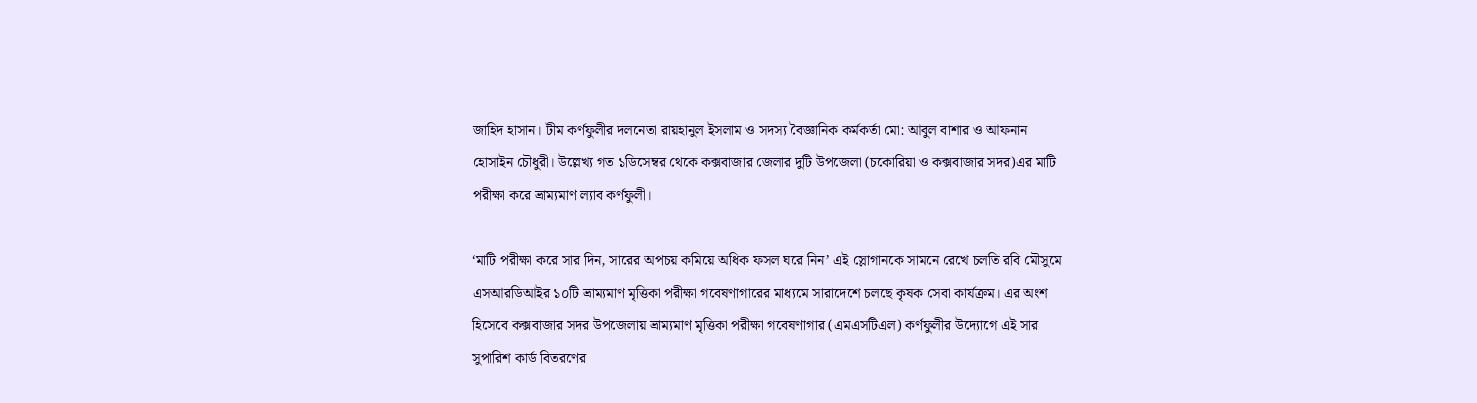জাহিদ হাসান। টীম কর্ণফুলীর দলনেতা রায়হানুল ইসলাম ও সদস্য বৈজ্ঞানিক কর্মকর্তা মো: আবুল বাশার ও আফনান হোসাইন চৌধুরী। উল্লেখ্য গত ১ডিসেম্বর থেকে কক্সবাজার জেলার দুটি উপজেলা (চকোরিয়া ও কক্সবাজার সদর)এর মাটি পরীক্ষা করে ভ্রাম্যমাণ ল্যাব কর্ণফুলী।

‘মাটি পরীক্ষা করে সার দিন, সারের অপচয় কমিয়ে অধিক ফসল ঘরে নিন’ এই স্লোগানকে সামনে রেখে চলতি রবি মৌসুমে এসআরডিআইর ১০টি ভ্রাম্যমাণ মৃত্তিকা পরীক্ষা গবেষণাগারের মাধ্যমে সারাদেশে চলছে কৃষক সেবা কার্যক্রম। এর অংশ হিসেবে কক্সবাজার সদর উপজেলায় ভ্রাম্যমাণ মৃত্তিকা পরীক্ষা গবেষণাগার (এমএসটিএল) কর্ণফুলীর উদ্যোগে এই সার সুপারিশ কার্ড বিতরণের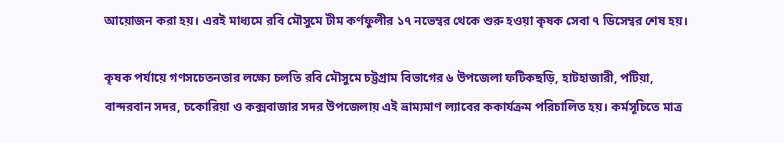আয়োজন করা হয়। এরই মাধ্যমে রবি মৌসুমে টীম কর্ণফুলীর ১৭ নভেম্বর থেকে শুরু হওয়া কৃষক সেবা ৭ ডিসেম্বর শেষ হয়।

কৃষক পর্যায়ে গণসচেতনতার লক্ষ্যে চলতি রবি মৌসুমে চট্টগ্রাম বিভাগের ৬ উপজেলা ফটিকছড়ি, হাটহাজারী, পটিয়া, বান্দরবান সদর, চকোরিয়া ও কক্সবাজার সদর উপজেলায় এই ভ্রাম্যমাণ ল্যাবের ককার্যক্রম পরিচালিত হয়। কর্মসূচিতে মাত্র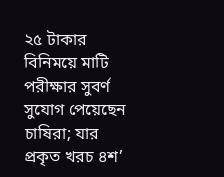২৫ টাকার বিনিময়ে মাটি পরীক্ষার সুবর্ণ সুযোগ পেয়েছেন চাষিরা; যার প্রকৃত খরচ ৪শ’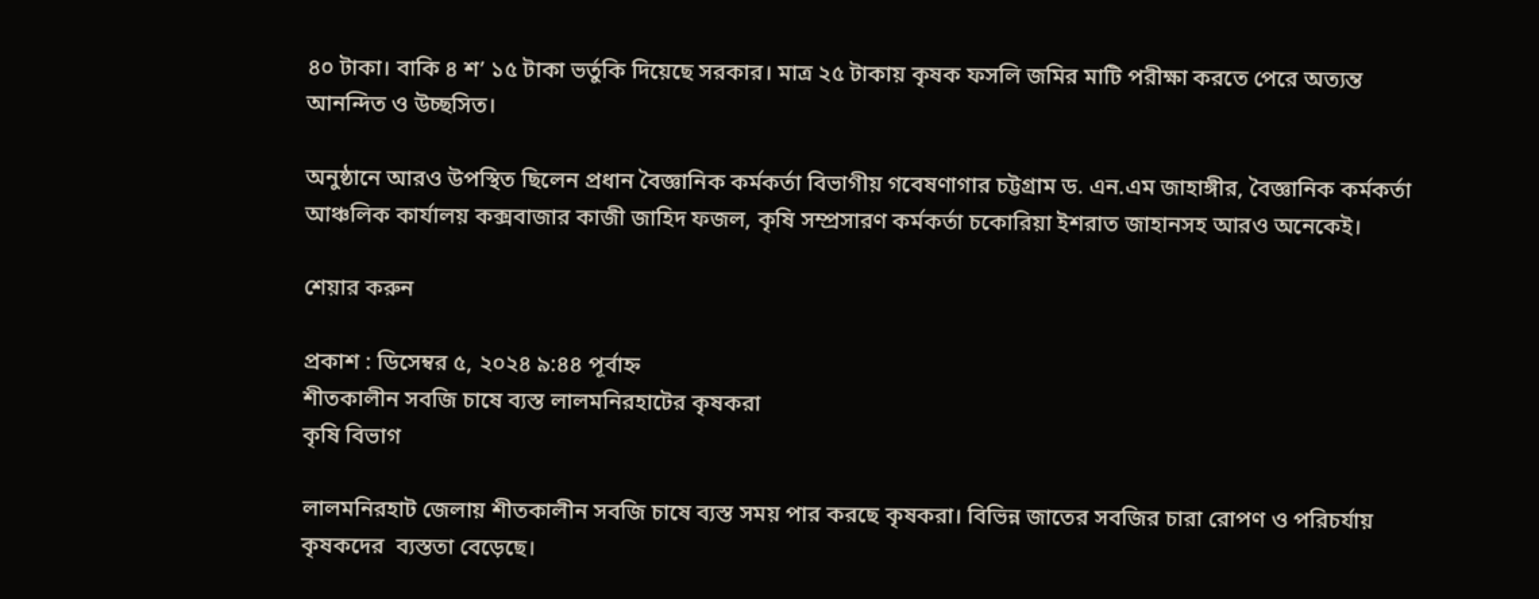৪০ টাকা। বাকি ৪ শ’ ১৫ টাকা ভর্তুকি দিয়েছে সরকার। মাত্র ২৫ টাকায় কৃষক ফসলি জমির মাটি পরীক্ষা করতে পেরে অত্যন্ত আনন্দিত ও উচ্ছসিত।

অনুষ্ঠানে আরও উপস্থিত ছিলেন প্রধান বৈজ্ঞানিক কর্মকর্তা বিভাগীয় গবেষণাগার চট্টগ্রাম ড. এন.এম জাহাঙ্গীর, বৈজ্ঞানিক কর্মকর্তা আঞ্চলিক কার্যালয় কক্সবাজার কাজী জাহিদ ফজল, কৃষি সম্প্রসারণ কর্মকর্তা চকোরিয়া ইশরাত জাহানসহ আরও অনেকেই।

শেয়ার করুন

প্রকাশ : ডিসেম্বর ৫, ২০২৪ ৯:৪৪ পূর্বাহ্ন
শীতকালীন সবজি চাষে ব্যস্ত লালমনিরহাটের কৃষকরা
কৃষি বিভাগ

লালমনিরহাট জেলায় শীতকালীন সবজি চাষে ব্যস্ত সময় পার করছে কৃষকরা। বিভিন্ন জাতের সবজির চারা রোপণ ও পরিচর্যায় কৃষকদের  ব্যস্ততা বেড়েছে।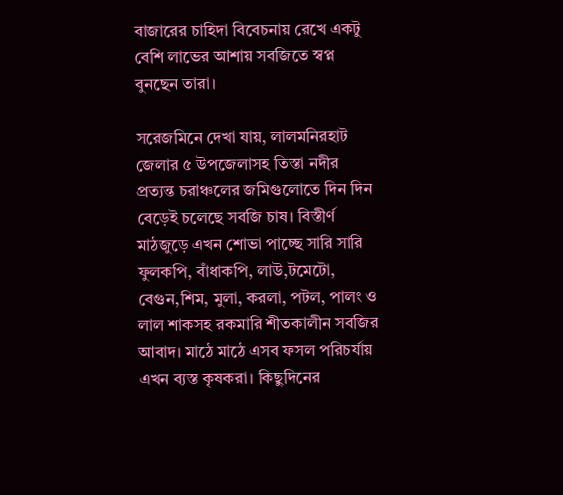বাজারের চাহিদা বিবেচনায় রেখে একটু বেশি লাভের আশায় সবজিতে স্বপ্ন বুনছেন তারা।

সরেজমিনে দেখা যায়, লালমনিরহাট জেলার ৫ উপজেলাসহ তিস্তা নদীর প্রত্যন্ত চরাঞ্চলের জমিগুলোতে দিন দিন বেড়েই চলেছে সবজি চাষ। বিস্তীর্ণ মাঠজুড়ে এখন শোভা পাচ্ছে সারি সারি  ফুলকপি, বাঁধাকপি, লাউ,টমেটো, বেগুন,শিম, মুলা, করলা, পটল, পালং ও লাল শাকসহ রকমারি শীতকালীন সবজির আবাদ। মাঠে মাঠে এসব ফসল পরিচর্যায় এখন ব্যস্ত কৃষকরা। কিছুদিনের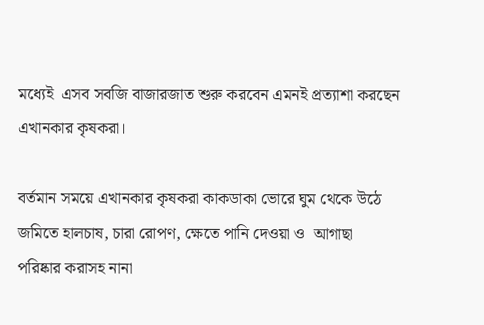মধ্যেই  এসব সবজি বাজারজাত শুরু করবেন এমনই প্রত্যাশা করছেন এখানকার কৃষকরা।

বর্তমান সময়ে এখানকার কৃষকরা কাকডাকা ভোরে ঘুম থেকে উঠে জমিতে হালচাষ, চারা রোপণ, ক্ষেতে পানি দেওয়া ও  আগাছা পরিষ্কার করাসহ নানা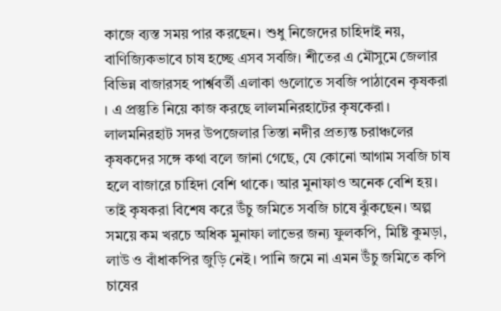কাজে ব্যস্ত সময় পার করছেন। শুধু নিজেদের চাহিদাই নয়, বাণিজ্যিকভাবে চাষ হচ্ছে এসব সবজি। শীতের এ মৌসুমে জেলার বিভিন্ন বাজারসহ পার্শ্ববর্তী এলাকা গুলোতে সবজি পাঠাবেন কৃষকরা । এ প্রস্তুতি নিয়ে কাজ করছে লালমনিরহাটের কৃষকেরা।  লালমনিরহাট সদর উপজেলার তিস্তা নদীর প্রত্যন্ত চরাঞ্চলের কৃষকদের সঙ্গে কথা বলে জানা গেছে, যে কোনো আগাম সবজি চাষ হলে বাজারে চাহিদা বেশি থাকে। আর মুনাফাও অনেক বেশি হয়। তাই কৃষকরা বিশেষ করে উঁচু জমিতে সবজি চাষে ঝুঁকছেন। অল্প সময়ে কম খরচে অধিক মুনাফা লাভের জন্য ফুলকপি, মিষ্টি কুমড়া, লাউ ও বাঁধাকপির জুড়ি নেই। পানি জমে না এমন উঁচু জমিতে কপি চাষের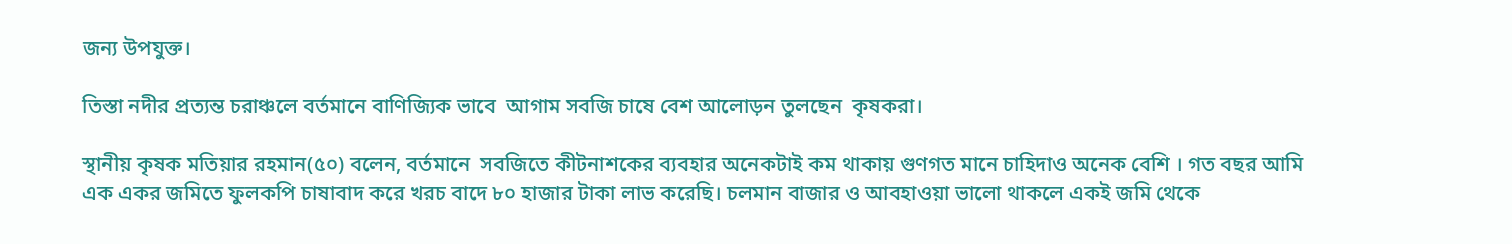জন্য উপযুক্ত।

তিস্তা নদীর প্রত্যন্ত চরাঞ্চলে বর্তমানে বাণিজ্যিক ভাবে  আগাম সবজি চাষে বেশ আলোড়ন তুলছেন  কৃষকরা।

স্থানীয় কৃষক মতিয়ার রহমান(৫০) বলেন, বর্তমানে  সবজিতে কীটনাশকের ব্যবহার অনেকটাই কম থাকায় গুণগত মানে চাহিদাও অনেক বেশি । গত বছর আমি এক একর জমিতে ফুলকপি চাষাবাদ করে খরচ বাদে ৮০ হাজার টাকা লাভ করেছি। চলমান বাজার ও আবহাওয়া ভালো থাকলে একই জমি থেকে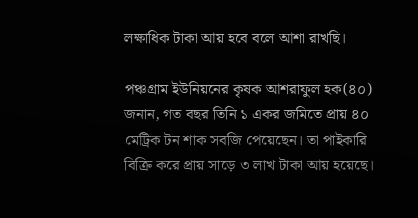লক্ষাধিক টাকা আয় হবে বলে আশা রাখছি।

পঞ্চগ্রাম ইউনিয়নের কৃষক আশরাফুল হক(৪০) জনান, গত বছর তিনি ১ একর জমিতে প্রায় ৪০ মেট্রিক টন শাক সবজি পেয়েছেন। তা পাইকারি বিক্রি করে প্রায় সাড়ে ৩ লাখ টাকা আয় হয়েছে।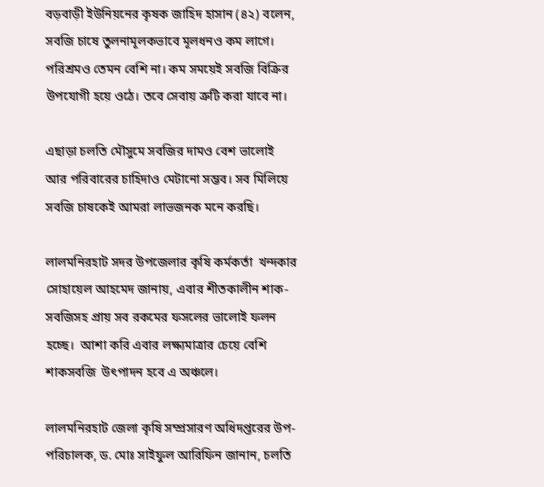বড়বাড়ী ইউনিয়নের কৃষক জাহিদ হাসান (৪২) বলেন, সবজি চাষে তুলনামূলকভাবে মূলধনও কম লাগে। পরিশ্রমও তেমন বেশি না। কম সময়েই সবজি বিক্রির উপযোগী হয়ে ওঠে। তবে সেবায় ত্রুটি করা যাবে না।

এছাড়া চলতি মৌসুমে সবজির দামও বেশ ভালোই আর পরিবারের চাহিদাও মেটানো সম্ভব। সব মিলিয়ে সবজি চাষকেই আমরা লাভজনক মনে করছি।

লালমনিরহাট সদর উপজেলার কৃষি কর্মকর্তা  খন্দকার সোহায়েল আহমেদ জানায়, এবার শীতকালীন শাক-সবজিসহ প্রায় সব রকমের ফসলের ভালোই ফলন হচ্ছে।  আশা করি এবার লক্ষ্যমাত্রার চেয়ে বেশি শাকসবজি  উৎপাদন হবে এ অঞ্চলে।

লালমনিরহাট জেলা কৃষি সম্প্রসারণ অধিদপ্তরের উপ-পরিচালক, ড. মোঃ সাইফুল আরিফিন জানান, চলতি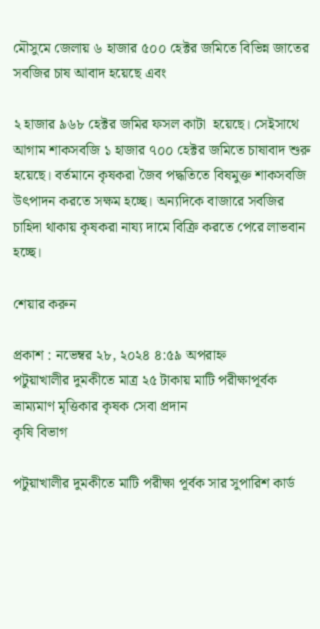মৌসুমে জেলায় ৬ হাজার ৫০০ হেক্টর জমিতে বিভিন্ন জাতের সবজির চাষ আবাদ হয়েছে এবং

২ হাজার ৯৬৮ হেক্টর জমির ফসল কাটা  হয়েছে। সেইসাথে আগাম শাকসবজি ১ হাজার ৭০০ হেক্টর জমিতে চাষাবাদ শুরু হয়েছে। বর্তমানে কৃষকরা জৈব পদ্ধতিতে বিষমুক্ত শাকসবজি  উৎপাদন করতে সক্ষম হচ্ছে। অন্যদিকে বাজারে সবজির চাহিদা থাকায় কৃষকরা নায্য দামে বিক্রি করতে পেরে লাভবান হচ্ছে।

শেয়ার করুন

প্রকাশ : নভেম্বর ২৮, ২০২৪ ৪:৫৯ অপরাহ্ন
পটুয়াখালীর দুমকীতে মাত্র ২৫ টাকায় মাটি পরীক্ষাপূর্বক ভ্রাম্যমাণ মৃত্তিকার কৃষক সেবা প্রদান
কৃষি বিভাগ

পটুয়াখালীর দুমকীতে মাটি পরীক্ষা পূর্বক সার সুপারিশ কার্ড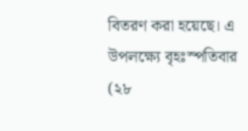বিতরণ করা হয়েছে। এ উপলক্ষ্যে বৃহঃস্পতিবার (২৮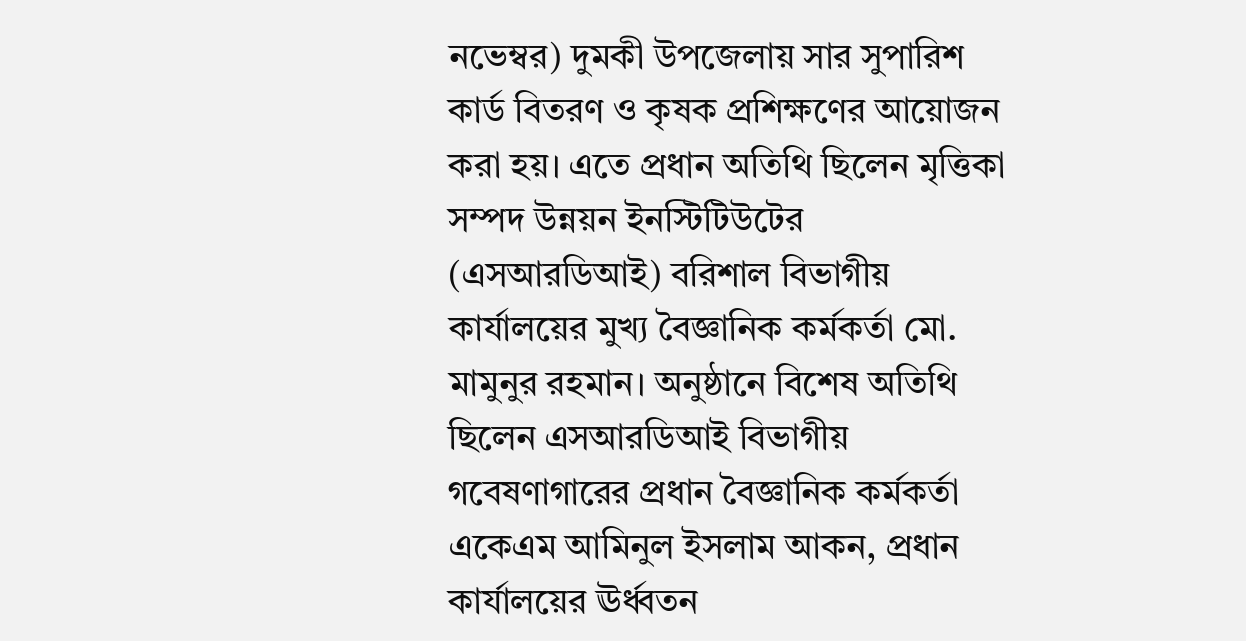নভেম্বর) দুমকী উপজেলায় সার সুপারিশ কার্ড বিতরণ ও কৃষক প্রশিক্ষণের আয়োজন করা হয়। এতে প্রধান অতিথি ছিলেন মৃত্তিকা সম্পদ উন্নয়ন ইনস্টিটিউটের (এসআরডিআই) বরিশাল বিভাগীয় কার্যালয়ের মুখ্য বৈজ্ঞানিক কর্মকর্তা মো. মামুনুর রহমান। অনুষ্ঠানে বিশেষ অতিথি ছিলেন এসআরডিআই বিভাগীয় গবেষণাগারের প্রধান বৈজ্ঞানিক কর্মকর্তা একেএম আমিনুল ইসলাম আকন, প্রধান কার্যালয়ের ঊর্ধ্বতন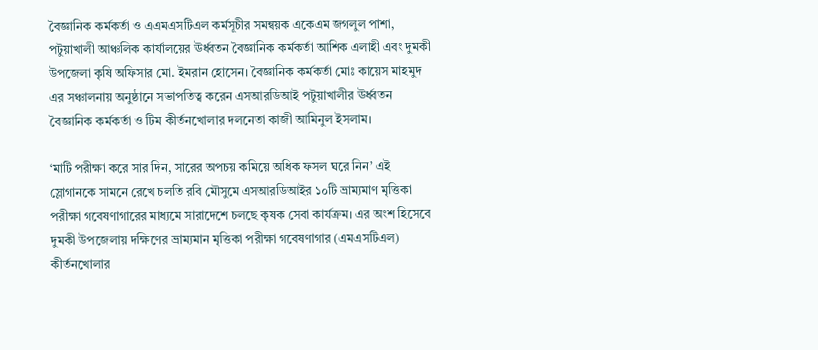বৈজ্ঞানিক কর্মকর্তা ও এএমএসটিএল কর্মসূচীর সমন্বয়ক একেএম জগলুল পাশা, পটুয়াখালী আঞ্চলিক কার্যালয়ের ঊর্ধ্বতন বৈজ্ঞানিক কর্মকর্তা আশিক এলাহী এবং দুমকী উপজেলা কৃষি অফিসার মো. ইমরান হোসেন। বৈজ্ঞানিক কর্মকর্তা মোঃ কায়েস মাহমুদ এর সঞ্চালনায় অনুষ্ঠানে সভাপতিত্ব করেন এসআরডিআই পটুয়াখালীর ঊর্ধ্বতন বৈজ্ঞানিক কর্মকর্তা ও টিম কীর্তনখোলার দলনেতা কাজী আমিনুল ইসলাম।

‘মাটি পরীক্ষা করে সার দিন, সারের অপচয় কমিয়ে অধিক ফসল ঘরে নিন’ এই স্লোগানকে সামনে রেখে চলতি রবি মৌসুমে এসআরডিআইর ১০টি ভ্রাম্যমাণ মৃত্তিকা পরীক্ষা গবেষণাগারের মাধ্যমে সারাদেশে চলছে কৃষক সেবা কার্যক্রম। এর অংশ হিসেবে দুমকী উপজেলায় দক্ষিণের ভ্রাম্যমান মৃত্তিকা পরীক্ষা গবেষণাগার (এমএসটিএল) কীর্তনখোলার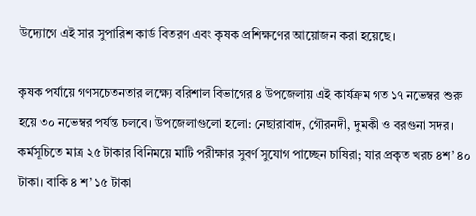উদ্যোগে এই সার সুপারিশ কার্ড বিতরণ এবং কৃষক প্রশিক্ষণের আয়োজন করা হয়েছে।

কৃষক পর্যায়ে গণসচেতনতার লক্ষ্যে বরিশাল বিভাগের ৪ উপজেলায় এই কার্যক্রম গত ১৭ নভেম্বর শুরু হয়ে ৩০ নভেম্বর পর্যন্ত চলবে। উপজেলাগুলো হলো: নেছারাবাদ, গৌরনদী, দুমকী ও বরগুনা সদর। কর্মসূচিতে মাত্র ২৫ টাকার বিনিময়ে মাটি পরীক্ষার সুবর্ণ সুযোগ পাচ্ছেন চাষিরা; যার প্রকৃত খরচ ৪শ’ ৪০ টাকা। বাকি ৪ শ’ ১৫ টাকা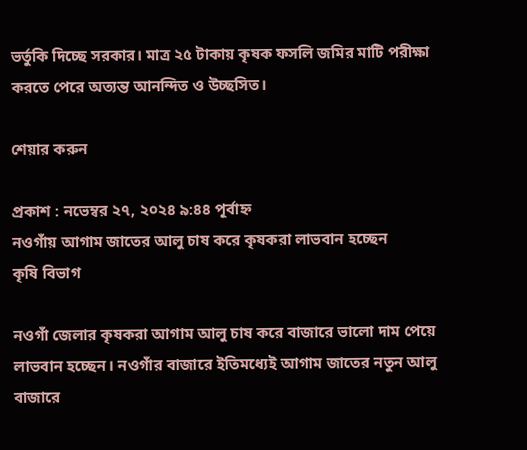ভর্তুকি দিচ্ছে সরকার। মাত্র ২৫ টাকায় কৃষক ফসলি জমির মাটি পরীক্ষা করতে পেরে অত্যন্ত আনন্দিত ও উচ্ছসিত।

শেয়ার করুন

প্রকাশ : নভেম্বর ২৭, ২০২৪ ৯:৪৪ পূর্বাহ্ন
নওগাঁয় আগাম জাতের আলু চাষ করে কৃষকরা লাভবান হচ্ছেন
কৃষি বিভাগ

নওগাঁ জেলার কৃষকরা আগাম আলু চাষ করে বাজারে ভালো দাম পেয়ে লাভবান হচ্ছেন। নওগাঁর বাজারে ইতিমধ্যেই আগাম জাতের নতুন আলু বাজারে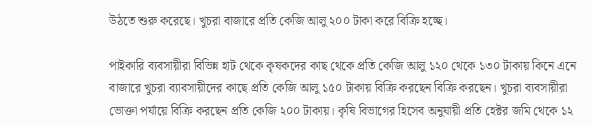উঠতে শুরু করেছে। খুচরা বাজারে প্রতি কেজি আলু ২০০ টাকা করে বিক্রি হচ্ছে।

পাইকারি ব্যবসায়ীরা বিভিন্ন হাট থেকে কৃষকদের কাছ থেকে প্রতি কেজি আলু ১২০ থেকে ১৩০ টাকায় কিনে এনে বাজারে খুচরা ব্যাবসায়ীদের কাছে প্রতি কেজি আলু ১৫০ টাকায় বিক্রি করছেন বিক্রি করছেন। খুচরা ব্যবসায়ীরা ভোক্তা পর্যায়ে বিক্রি করছেন প্রতি কেজি ২০০ টাকায়। কৃষি বিভাগের হিসেব অনুযায়ী প্রতি হেক্টর জমি থেকে ১২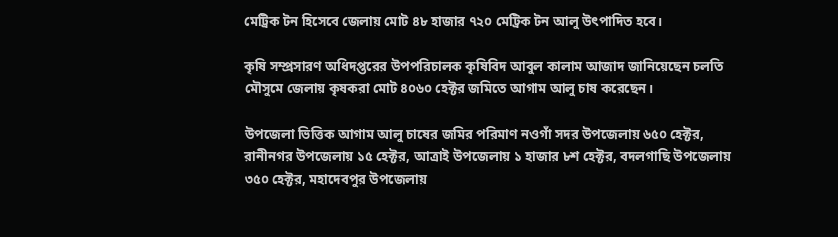মেট্রিক টন হিসেবে জেলায় মোট ৪৮ হাজার ৭২০ মেট্রিক টন আলু উৎপাদিত হবে।

কৃষি সম্প্রসারণ অধিদপ্তরের উপপরিচালক কৃষিবিদ আবুল কালাম আজাদ জানিয়েছেন চলতি মৌসুমে জেলায় কৃষকরা মোট ৪০৬০ হেক্টর জমিতে আগাম আলু চাষ করেছেন।

উপজেলা ভিত্তিক আগাম আলু চাষের জমির পরিমাণ নওগাঁ সদর উপজেলায় ৬৫০ হেক্টর, রানীনগর উপজেলায় ১৫ হেক্টর, আত্রাই উপজেলায় ১ হাজার ৮শ হেক্টর, বদলগাছি উপজেলায় ৩৫০ হেক্টর, মহাদেবপুর উপজেলায়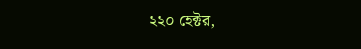২২০ হেক্টর,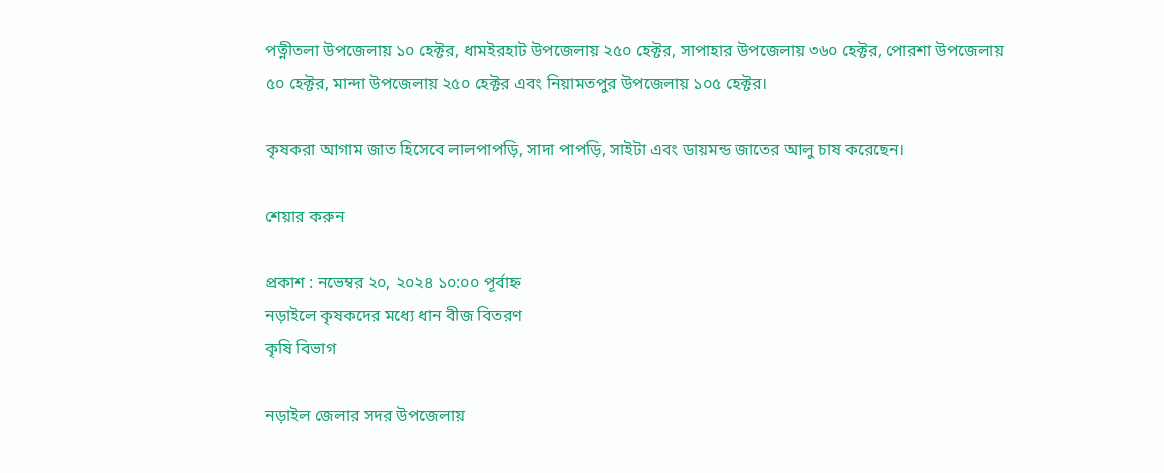পত্নীতলা উপজেলায় ১০ হেক্টর, ধামইরহাট উপজেলায় ২৫০ হেক্টর, সাপাহার উপজেলায় ৩৬০ হেক্টর, পোরশা উপজেলায় ৫০ হেক্টর, মান্দা উপজেলায় ২৫০ হেক্টর এবং নিয়ামতপুর উপজেলায় ১০৫ হেক্টর।

কৃষকরা আগাম জাত হিসেবে লালপাপড়ি, সাদা পাপড়ি, সাইটা এবং ডায়মন্ড জাতের আলু চাষ করেছেন।

শেয়ার করুন

প্রকাশ : নভেম্বর ২০, ২০২৪ ১০:০০ পূর্বাহ্ন
নড়াইলে কৃষকদের মধ্যে ধান বীজ বিতরণ
কৃষি বিভাগ

নড়াইল জেলার সদর উপজেলায়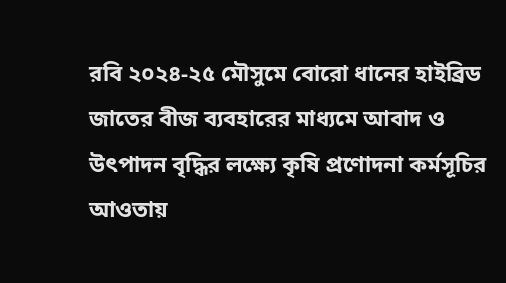রবি ২০২৪-২৫ মৌসুমে বোরো ধানের হাইব্রিড জাতের বীজ ব্যবহারের মাধ্যমে আবাদ ও উৎপাদন বৃদ্ধির লক্ষ্যে কৃষি প্রণোদনা কর্মসূচির আওতায়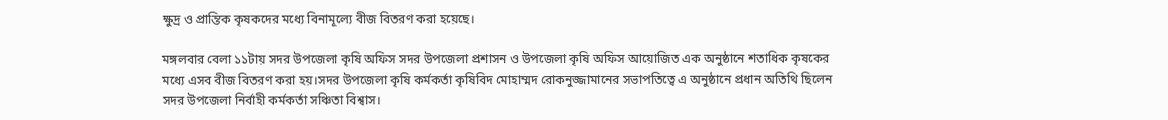ক্ষুদ্র ও প্রান্তিক কৃষকদের মধ্যে বিনামূল্যে বীজ বিতরণ করা হয়েছে।

মঙ্গলবার বেলা ১১টায় সদর উপজেলা কৃষি অফিস সদর উপজেলা প্রশাসন ও উপজেলা কৃষি অফিস আয়োজিত এক অনুষ্ঠানে শতাধিক কৃষকের মধ্যে এসব বীজ বিতরণ করা হয়।সদর উপজেলা কৃষি কর্মকর্তা কৃষিবিদ মোহাম্মদ রোকনুজ্জামানের সভাপতিত্বে এ অনুষ্ঠানে প্রধান অতিথি ছিলেন সদর উপজেলা নির্বাহী কর্মকর্তা সঞ্চিতা বিশ্বাস।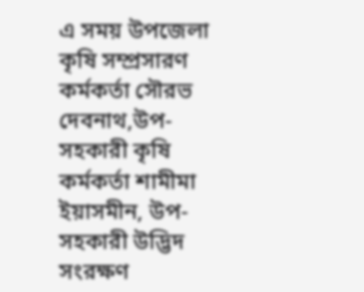এ সময় উপজেলা কৃষি সম্প্রসারণ কর্মকর্তা সৌরভ দেবনাথ,উপ-সহকারী কৃষি কর্মকর্তা শামীমা ইয়াসমীন, উপ-সহকারী উদ্ভিদ সংরক্ষণ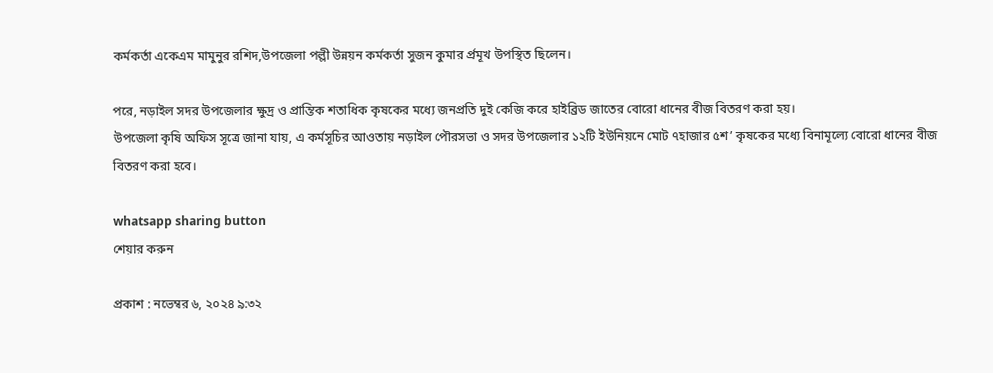কর্মকর্তা একেএম মামুনুর রশিদ,উপজেলা পল্লী উন্নয়ন কর্মকর্তা সুজন কুমার র্প্রমূখ উপস্থিত ছিলেন।

পরে, নড়াইল সদর উপজেলার ক্ষুদ্র ও প্রান্তিক শতাধিক কৃষকের মধ্যে জনপ্রতি দুই কেজি করে হাইব্রিড জাতের বোরো ধানের বীজ বিতরণ করা হয়।
উপজেলা কৃষি অফিস সূত্রে জানা যায়, এ কর্মসূচির আওতায় নড়াইল পৌরসভা ও সদর উপজেলার ১২টি ইউনিয়নে মোট ৭হাজার ৫শ’ কৃষকের মধ্যে বিনামূল্যে বোরো ধানের বীজ বিতরণ করা হবে।

whatsapp sharing button
শেয়ার করুন

প্রকাশ : নভেম্বর ৬, ২০২৪ ৯:৩২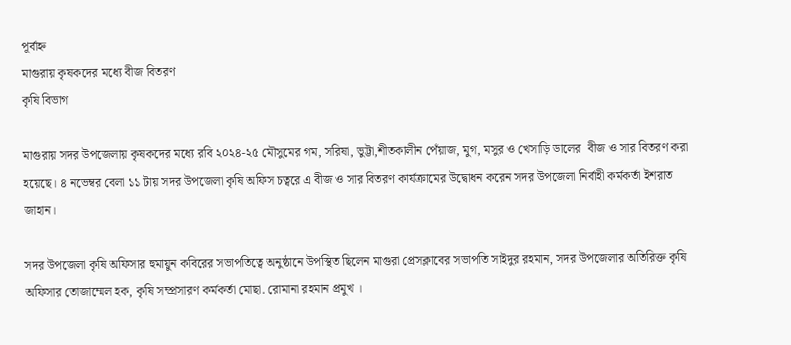পূর্বাহ্ন
মাগুরায় কৃষকদের মধ্যে বীজ বিতরণ
কৃষি বিভাগ

মাগুরায় সদর উপজেলায় কৃষকদের মধ্যে রবি ২০২৪-২৫ মৌসুমের গম, সরিষা, ভুট্টা,শীতকালীন পেঁয়াজ, মুগ, মসুর ও খেসাড়ি ডালের  বীজ ও সার বিতরণ করা হয়েছে। ৪ নভেম্বর বেলা ১১ টায় সদর উপজেলা কৃষি অফিস চত্বরে এ বীজ ও সার বিতরণ কার্যক্রামের উদ্বোধন করেন সদর উপজেলা নির্বাহী কর্মকর্তা ইশরাত জাহান।

সদর উপজেলা কৃষি অফিসার হুমায়ুন কবিরের সভাপতিত্বে অনুষ্ঠানে উপস্থিত ছিলেন মাগুরা প্রেসক্লাবের সভাপতি সাইদুর রহমান, সদর উপজেলার অতিরিক্ত কৃষি অফিসার তোজাম্মেল হক, কৃষি সম্প্রসারণ কর্মকর্তা মোছা. রোমানা রহমান প্রমুখ ।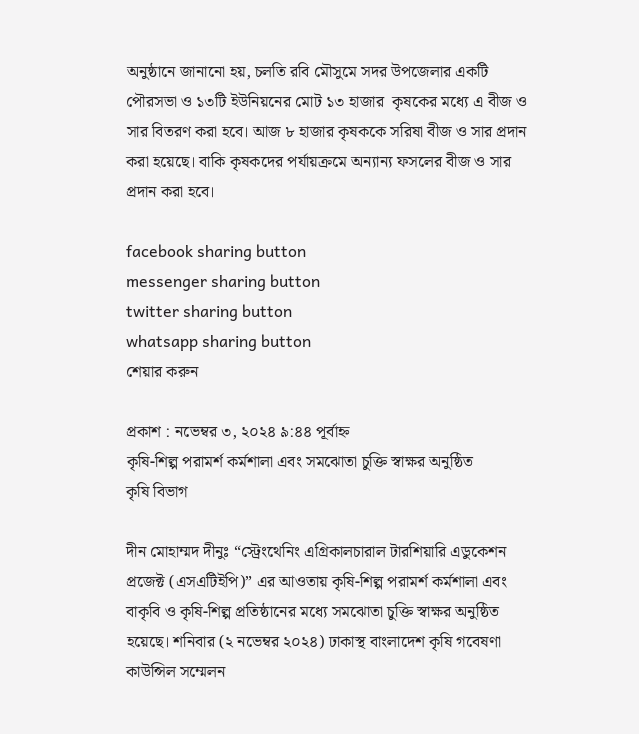অনুষ্ঠানে জানানো হয়, চলতি রবি মৌসুমে সদর উপজেলার একটি পৌরসভা ও ১৩টি ইউনিয়নের মোট ১৩ হাজার  কৃষকের মধ্যে এ বীজ ও সার বিতরণ করা হবে। আজ ৮ হাজার কৃষককে সরিষা বীজ ও সার প্রদান করা হয়েছে। বাকি কৃষকদের পর্যায়ক্রমে অন্যান্য ফসলের বীজ ও সার প্রদান করা হবে।

facebook sharing button
messenger sharing button
twitter sharing button
whatsapp sharing button
শেয়ার করুন

প্রকাশ : নভেম্বর ৩, ২০২৪ ৯:৪৪ পূর্বাহ্ন
কৃষি-শিল্প পরামর্শ কর্মশালা এবং সমঝোতা চুক্তি স্বাক্ষর অনুষ্ঠিত
কৃষি বিভাগ

দীন মোহাম্মদ দীনুঃ “স্ট্রেংথেনিং এগ্রিকালচারাল টারশিয়ারি এডুকেশন প্রজেক্ট (এসএটিইপি)” এর আওতায় কৃষি-শিল্প পরামর্শ কর্মশালা এবং বাকৃবি ও কৃষি-শিল্প প্রতিষ্ঠানের মধ্যে সমঝোতা চুক্তি স্বাক্ষর অনুষ্ঠিত হয়েছে। শনিবার (২ নভেম্বর ২০২৪) ঢাকাস্থ বাংলাদেশ কৃষি গবেষণা কাউন্সিল সম্মেলন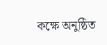কক্ষে অনুষ্ঠিত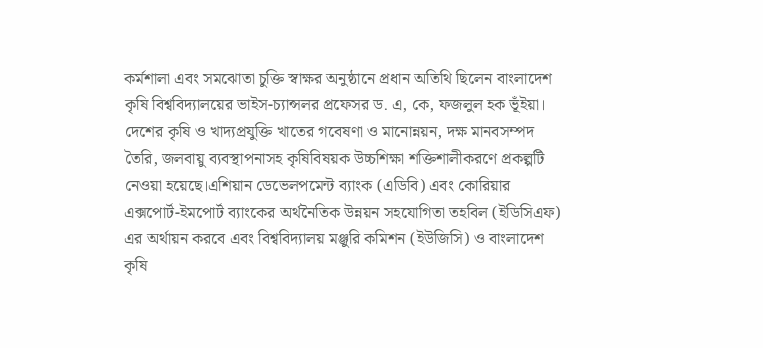কর্মশালা এবং সমঝোতা চুক্তি স্বাক্ষর অনুষ্ঠানে প্রধান অতিথি ছিলেন বাংলাদেশ কৃষি বিশ্ববিদ্যালয়ের ভাইস-চ্যান্সলর প্রফেসর ড. এ, কে, ফজলুল হক ভূঁইয়া। দেশের কৃষি ও খাদ্যপ্রযুক্তি খাতের গবেষণা ও মানোন্নয়ন, দক্ষ মানবসম্পদ তৈরি, জলবায়ু ব্যবস্থাপনাসহ কৃষিবিষয়ক উচ্চশিক্ষা শক্তিশালীকরণে প্রকল্পটি নেওয়া হয়েছে।এশিয়ান ডেভেলপমেন্ট ব্যাংক (এডিবি) এবং কোরিয়ার এক্সপোর্ট-ইমপোর্ট ব্যাংকের অর্থনৈতিক উন্নয়ন সহযোগিতা তহবিল (ইডিসিএফ) এর অর্থায়ন করবে এবং বিশ্ববিদ্যালয় মঞ্জুরি কমিশন (ইউজিসি) ও বাংলাদেশ কৃষি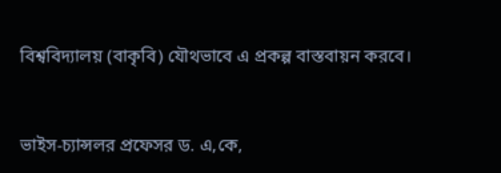বিশ্ববিদ্যালয় (বাকৃবি) যৌথভাবে এ প্রকল্প বাস্তবায়ন করবে।


ভাইস-চ্যান্সলর প্রফেসর ড. এ,কে,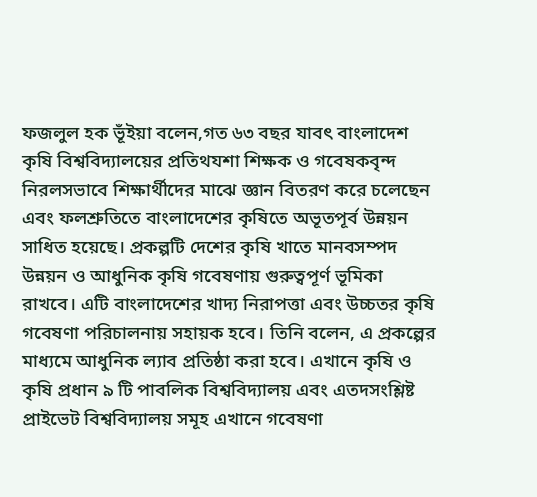ফজলুল হক ভূঁইয়া বলেন,গত ৬৩ বছর যাবৎ বাংলাদেশ কৃষি বিশ্ববিদ্যালয়ের প্রতিথযশা শিক্ষক ও গবেষকবৃন্দ নিরলসভাবে শিক্ষার্থীদের মাঝে জ্ঞান বিতরণ করে চলেছেন এবং ফলশ্রুতিতে বাংলাদেশের কৃষিতে অভূতপূর্ব উন্নয়ন সাধিত হয়েছে। প্রকল্পটি দেশের কৃষি খাতে মানবসম্পদ উন্নয়ন ও আধুনিক কৃষি গবেষণায় গুরুত্বপূর্ণ ভূমিকা রাখবে। এটি বাংলাদেশের খাদ্য নিরাপত্তা এবং উচ্চতর কৃষি গবেষণা পরিচালনায় সহায়ক হবে। তিনি বলেন, এ প্রকল্পের মাধ্যমে আধুনিক ল্যাব প্রতিষ্ঠা করা হবে। এখানে কৃষি ও কৃষি প্রধান ৯ টি পাবলিক বিশ্ববিদ্যালয় এবং এতদসংশ্লিষ্ট প্রাইভেট বিশ্ববিদ্যালয় সমূহ এখানে গবেষণা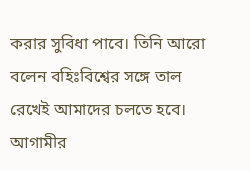করার সুবিধা পাবে। তিনি আরো বলেন বহিঃবিশ্বের সঙ্গে তাল রেখেই আমাদের চলতে হবে। আগামীর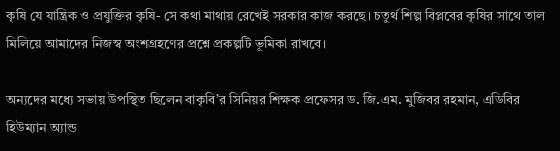কৃষি যে যান্ত্রিক ও প্রযুক্তির কৃষি- সে কথা মাথায় রেখেই সরকার কাজ করছে। চতুর্থ শিল্প বিপ্লবের কৃষির সাথে তাল মিলিয়ে আমাদের নিজস্ব অংশগ্রহণের প্রশ্নে প্রকল্পটি ভূমিকা রাখবে।

অন্যদের মধ্যে সভায় উপস্থিত ছিলেন বাকৃবি’র সিনিয়র শিক্ষক প্রফেসর ড. জি.এম. মুজিবর রহমান, এডিবির হিউম্যান অ্যান্ড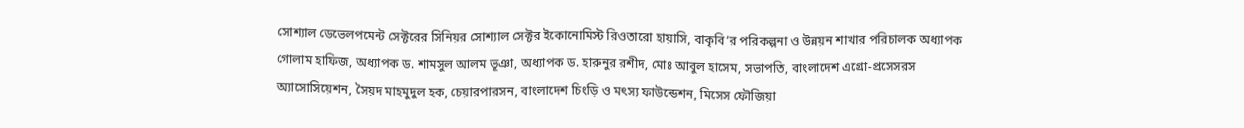সোশ্যাল ডেভেলপমেন্ট সেক্টরের সিনিয়র সোশ্যাল সেক্টর ইকোনোমিস্ট রিওতারো হায়াসি, বাকৃবি’র পরিকল্পনা ও উন্নয়ন শাখার পরিচালক অধ্যাপক গোলাম হাফিজ, অধ্যাপক ড. শামসুল আলম ভূঞা, অধ্যাপক ড. হারুনুর রশীদ, মোঃ আবুল হাসেম, সভাপতি, বাংলাদেশ এগ্রো-প্রসেসরস অ্যাসোসিয়েশন, সৈয়দ মাহমুদুল হক, চেয়ারপারসন, বাংলাদেশ চিংড়ি ও মৎস্য ফাউন্ডেশন, মিসেস ফৌজিয়া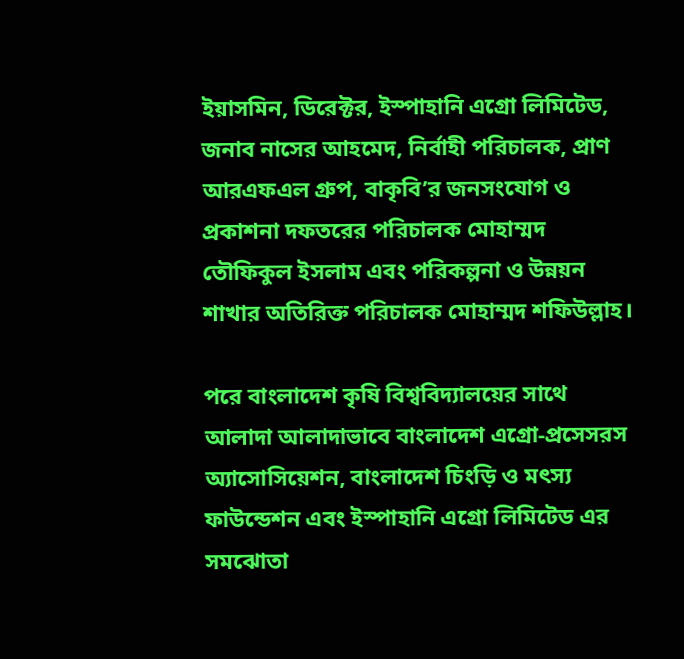ইয়াসমিন, ডিরেক্টর, ইস্পাহানি এগ্রো লিমিটেড, জনাব নাসের আহমেদ, নির্বাহী পরিচালক, প্রাণ আরএফএল গ্রুপ, বাকৃবি’র জনসংযোগ ও প্রকাশনা দফতরের পরিচালক মোহাম্মদ তৌফিকুল ইসলাম এবং পরিকল্পনা ও উন্নয়ন শাখার অতিরিক্ত পরিচালক মোহাম্মদ শফিউল্লাহ।

পরে বাংলাদেশ কৃষি বিশ্ববিদ্যালয়ের সাথে আলাদা আলাদাভাবে বাংলাদেশ এগ্রো-প্রসেসরস অ্যাসোসিয়েশন, বাংলাদেশ চিংড়ি ও মৎস্য ফাউন্ডেশন এবং ইস্পাহানি এগ্রো লিমিটেড এর সমঝোতা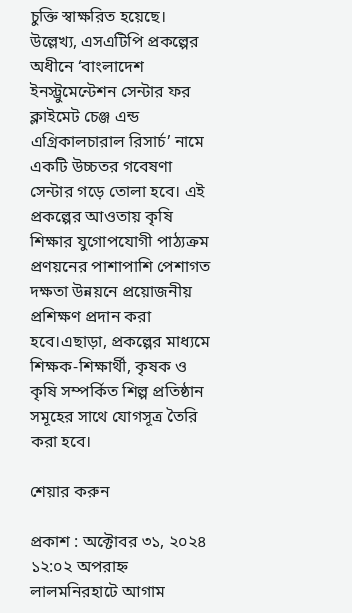চুক্তি স্বাক্ষরিত হয়েছে।
উল্লেখ্য, এসএটিপি প্রকল্পের অধীনে ‘বাংলাদেশ ইনস্ট্রুমেন্টেশন সেন্টার ফর ক্লাইমেট চেঞ্জ এন্ড এগ্রিকালচারাল রিসার্চ’ নামে একটি উচ্চতর গবেষণা সেন্টার গড়ে তোলা হবে। এই প্রকল্পের আওতায় কৃষি শিক্ষার যুগোপযোগী পাঠ্যক্রম প্রণয়নের পাশাপাশি পেশাগত দক্ষতা উন্নয়নে প্রয়োজনীয় প্রশিক্ষণ প্রদান করা হবে।এছাড়া, প্রকল্পের মাধ্যমে শিক্ষক-শিক্ষার্থী, কৃষক ও কৃষি সম্পর্কিত শিল্প প্রতিষ্ঠান সমূহের সাথে যোগসূত্র তৈরি করা হবে।

শেয়ার করুন

প্রকাশ : অক্টোবর ৩১, ২০২৪ ১২:০২ অপরাহ্ন
লালমনিরহাটে আগাম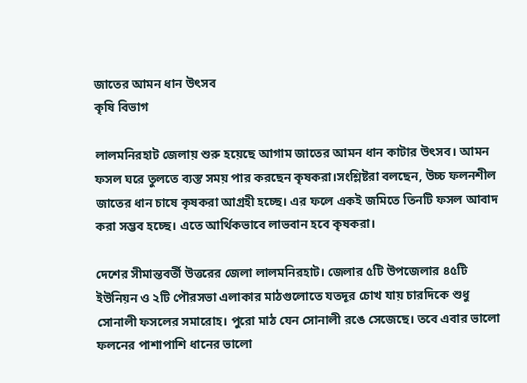জাতের আমন ধান উৎসব
কৃষি বিভাগ

লালমনিরহাট জেলায় শুরু হয়েছে আগাম জাতের আমন ধান কাটার উৎসব। আমন ফসল ঘরে তুলতে ব্যস্ত সময় পার করছেন কৃষকরা।সংশ্লিষ্টরা বলছেন, উচ্চ ফলনশীল জাতের ধান চাষে কৃষকরা আগ্রহী হচ্ছে। এর ফলে একই জমিতে তিনটি ফসল আবাদ করা সম্ভব হচ্ছে। এতে আর্থিকভাবে লাভবান হবে কৃষকরা।

দেশের সীমান্তবর্তী উত্তরের জেলা লালমনিরহাট। জেলার ৫টি উপজেলার ৪৫টি ইউনিয়ন ও ২টি পৌরসভা এলাকার মাঠগুলোতে যতদূর চোখ যায় চারদিকে শুধু সোনালী ফসলের সমারোহ। পুরো মাঠ যেন সোনালী রঙে সেজেছে। তবে এবার ভালো ফলনের পাশাপাশি ধানের ভালো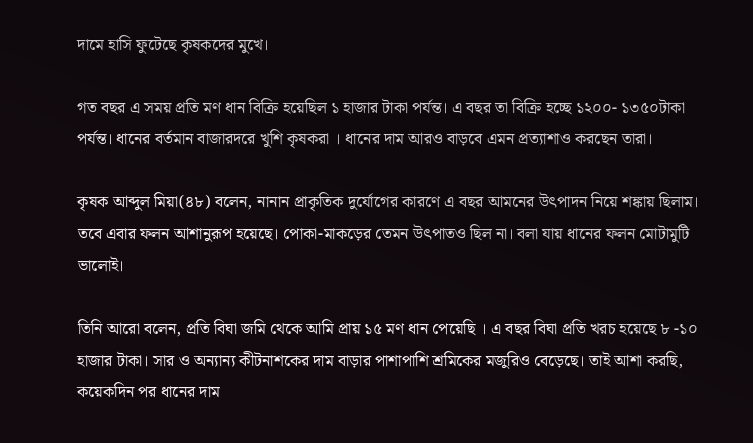দামে হাসি ফুটেছে কৃষকদের মুখে।

গত বছর এ সময় প্রতি মণ ধান বিক্রি হয়েছিল ১ হাজার টাকা পর্যন্ত। এ বছর তা বিক্রি হচ্ছে ১২০০- ১৩৫০টাকা পর্যন্ত। ধানের বর্তমান বাজারদরে খুশি কৃষকরা । ধানের দাম আরও বাড়বে এমন প্রত্যাশাও করছেন তারা।

কৃষক আব্দুল মিয়া(৪৮) বলেন, নানান প্রাকৃতিক দুর্যোগের কারণে এ বছর আমনের উৎপাদন নিয়ে শঙ্কায় ছিলাম। তবে এবার ফলন আশানুরূপ হয়েছে। পোকা-মাকড়ের তেমন উৎপাতও ছিল না। বলা যায় ধানের ফলন মোটামুটি ভালোই।

তিনি আরো বলেন, প্রতি বিঘা জমি থেকে আমি প্রায় ১৫ মণ ধান পেয়েছি । এ বছর বিঘা প্রতি খরচ হয়েছে ৮ -১০ হাজার টাকা। সার ও অন্যান্য কীটনাশকের দাম বাড়ার পাশাপাশি শ্রমিকের মজুরিও বেড়েছে। তাই আশা করছি, কয়েকদিন পর ধানের দাম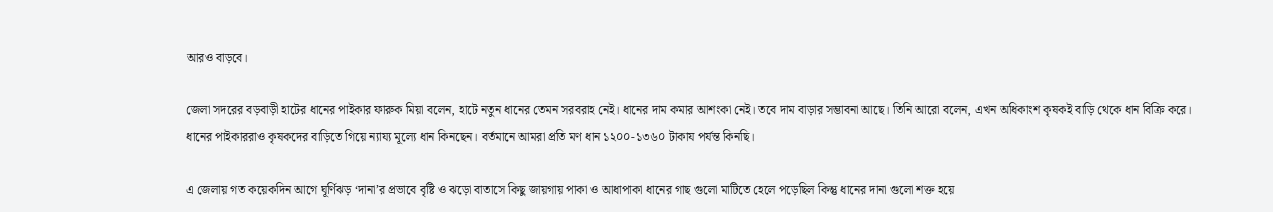আরও বাড়বে।

জেলা সদরের বড়বাড়ী হাটের ধানের পাইকার ফারুক মিয়া বলেন, হাটে নতুন ধানের তেমন সরবরাহ নেই। ধানের দাম কমার আশংকা নেই। তবে দাম বাড়ার সম্ভাবনা আছে। তিনি আরো বলেন, এখন অধিকাংশ কৃষকই বাড়ি থেকে ধান বিক্রি করে। ধানের পাইকাররাও কৃষকদের বাড়িতে গিয়ে ন্যায্য মূল্যে ধান কিনছেন। বর্তমানে আমরা প্রতি মণ ধান ১২০০-১৩৬০ টাকায পর্যন্ত কিনছি।

এ জেলায় গত কয়েকদিন আগে ঘূর্ণিঝড় ‘দানা’র প্রভাবে বৃষ্টি ও ঝড়ো বাতাসে কিছু জায়গায় পাকা ও আধাপাকা ধানের গাছ গুলো মাটিতে হেলে পড়েছিল কিন্তু ধানের দানা গুলো শক্ত হয়ে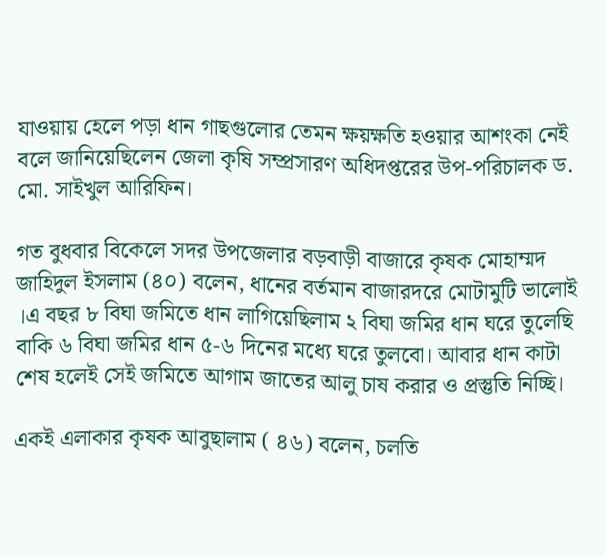যাওয়ায় হেলে পড়া ধান গাছগুলোর তেমন ক্ষয়ক্ষতি হওয়ার আশংকা নেই বলে জানিয়েছিলেন জেলা কৃষি সম্প্রসারণ অধিদপ্তরের উপ-পরিচালক ড. মো. সাইখুল আরিফিন।

গত বুধবার বিকেলে সদর উপজেলার বড়বাড়ী বাজারে কৃষক মোহাম্মদ জাহিদুল ইসলাম (৪০) বলেন, ধানের বর্তমান বাজারদরে মোটামুটি ভালোই ।এ বছর ৮ বিঘা জমিতে ধান লাগিয়েছিলাম ২ বিঘা জমির ধান ঘরে তুলেছি বাকি ৬ বিঘা জমির ধান ৫-৬ দিনের মধ্যে ঘরে তুলবো। আবার ধান কাটা শেষ হলেই সেই জমিতে আগাম জাতের আলু চাষ করার ও প্রস্তুতি নিচ্ছি।

একই এলাকার কৃষক আবুছালাম ( ৪৬) বলেন, চলতি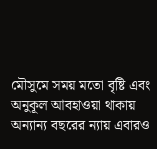মৌসুমে সময় মতো বৃষ্টি এবং অনুকূল আবহাওয়া থাকায় অন্যান্য বছরের ন্যায় এবারও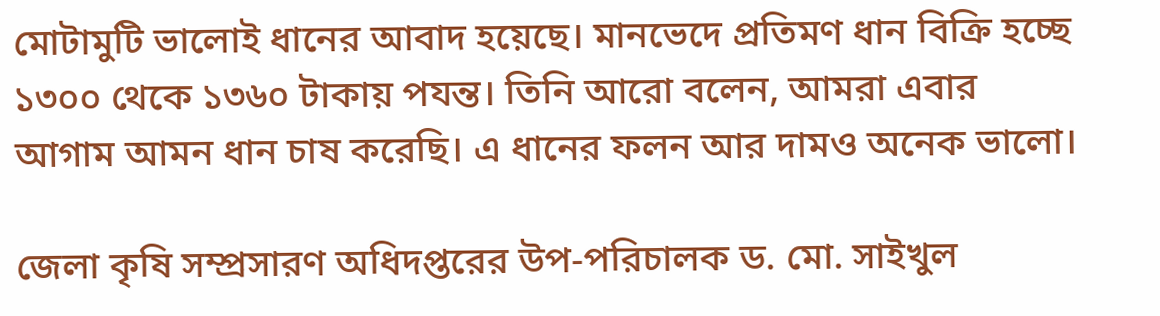মোটামুটি ভালোই ধানের আবাদ হয়েছে। মানভেদে প্রতিমণ ধান বিক্রি হচ্ছে ১৩০০ থেকে ১৩৬০ টাকায় পযন্ত। তিনি আরো বলেন, আমরা এবার আগাম আমন ধান চাষ করেছি। এ ধানের ফলন আর দামও অনেক ভালো।

জেলা কৃষি সম্প্রসারণ অধিদপ্তরের উপ-পরিচালক ড. মো. সাইখুল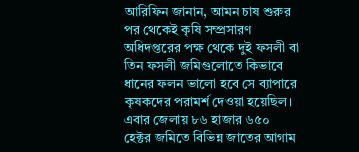আরিফিন জানান, আমন চাষ শুরুর পর থেকেই কৃষি সম্প্রসারণ অধিদপ্তরের পক্ষ থেকে দুই ফসলী বা তিন ফসলী জমিগুলোতে কিভাবে ধানের ফলন ভালো হবে সে ব্যাপারে কৃষকদের পরামর্শ দেওয়া হয়েছিল। এবার জেলায় ৮৬ হাজার ৬৫০ হেক্টর জমিতে বিভিন্ন জাতের আগাম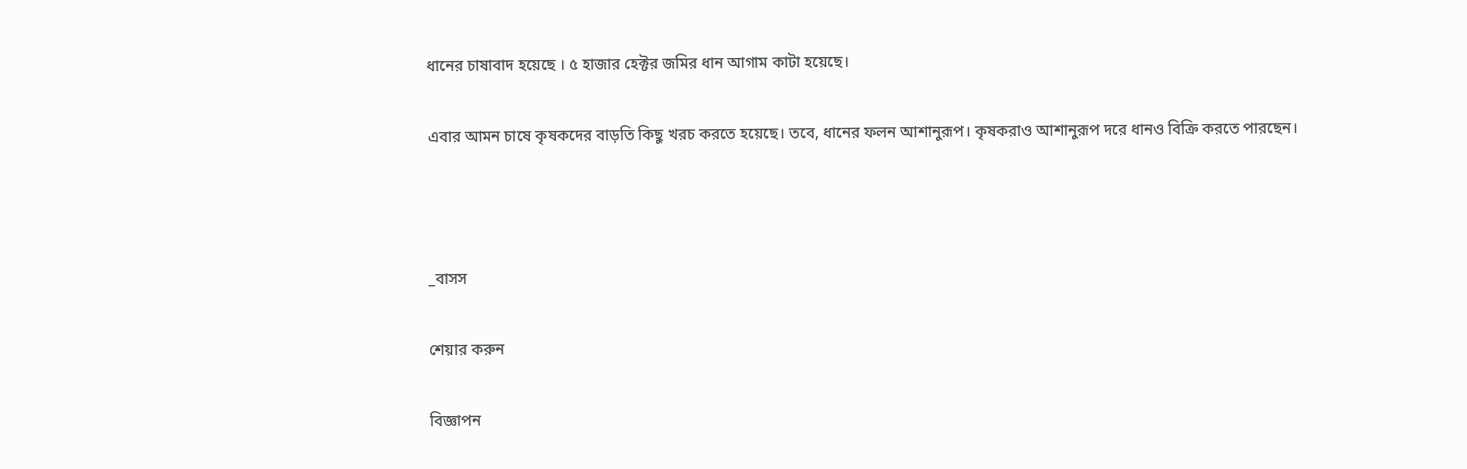ধানের চাষাবাদ হয়েছে । ৫ হাজার হেক্টর জমির ধান আগাম কাটা হয়েছে।

এবার আমন চাষে কৃষকদের বাড়তি কিছু খরচ করতে হয়েছে। তবে, ধানের ফলন আশানুরূপ। কৃষকরাও আশানুরূপ দরে ধানও বিক্রি করতে পারছেন।



_বাসস

শেয়ার করুন

বিজ্ঞাপন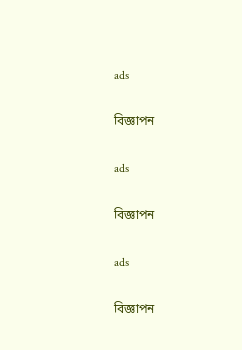ads

বিজ্ঞাপন

ads

বিজ্ঞাপন

ads

বিজ্ঞাপন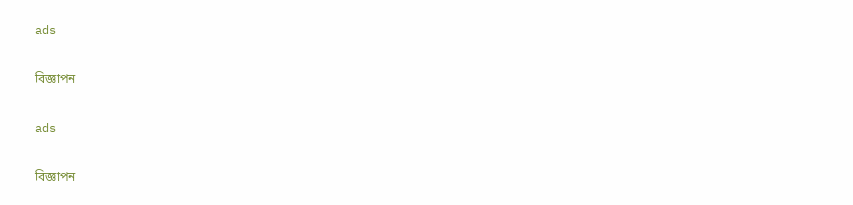ads

বিজ্ঞাপন

ads

বিজ্ঞাপন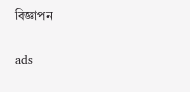বিজ্ঞাপন

ads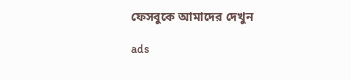ফেসবুকে আমাদের দেখুন

ads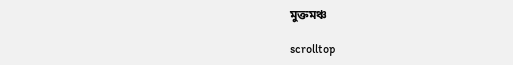মুক্তমঞ্চ

scrolltop